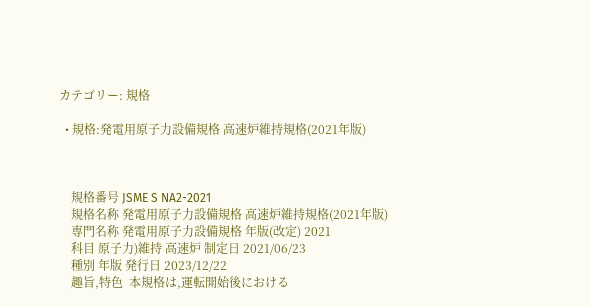カテゴリー: 規格

  • 規格:発電用原子力設備規格 高速炉維持規格(2021年版)



    規格番号 JSME S NA2-2021
    規格名称 発電用原子力設備規格 高速炉維持規格(2021年版)
    専門名称 発電用原子力設備規格 年版(改定) 2021
    科目 原子力)維持 高速炉 制定日 2021/06/23
    種別 年版 発行日 2023/12/22
    趣旨,特色  本規格は,運転開始後における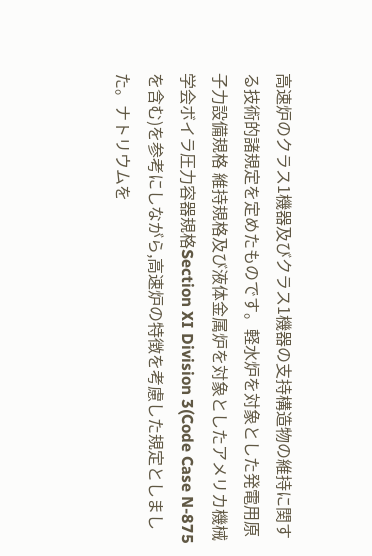高速炉のクラス1機器及びクラス1機器の支持構造物の維持に関する技術的諸規定を定めたものです。軽水炉を対象とした発電用原子力設備規格 維持規格及び液体金属炉を対象としたアメリカ機械学会ボイラ圧力容器規格Section XI Division 3(Code Case N-875を含む)を参考にしながら,高速炉の特徴を考慮した規定としました。ナトリウムを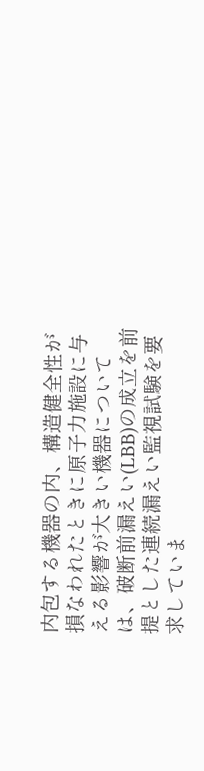内包する機器の内、構造健全性が損なわれたときに原子力施設に与える影響が大きい機器については、破断前漏えい(LBB)の成立を前提とした連続漏えい監視試験を要求していま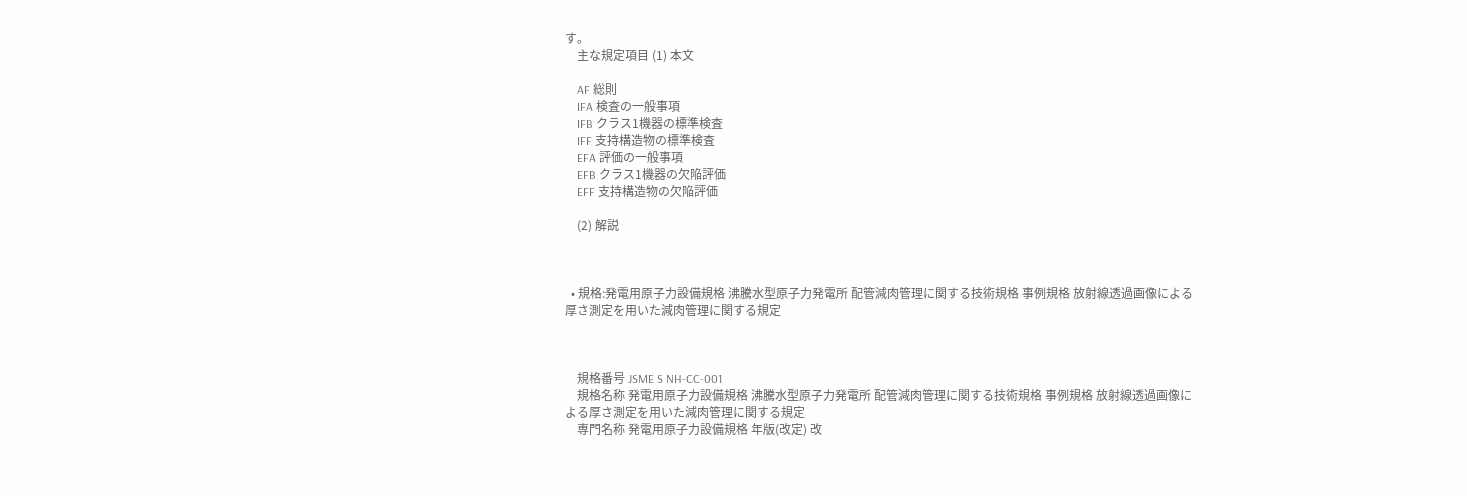す。
    主な規定項目 (1) 本文

    AF 総則
    IFA 検査の一般事項
    IFB クラス1機器の標準検査
    IFF 支持構造物の標準検査
    EFA 評価の一般事項
    EFB クラス1機器の欠陥評価
    EFF 支持構造物の欠陥評価

    (2) 解説



  • 規格:発電用原子力設備規格 沸騰水型原子力発電所 配管減肉管理に関する技術規格 事例規格 放射線透過画像による厚さ測定を用いた減肉管理に関する規定



    規格番号 JSME S NH-CC-001
    規格名称 発電用原子力設備規格 沸騰水型原子力発電所 配管減肉管理に関する技術規格 事例規格 放射線透過画像による厚さ測定を用いた減肉管理に関する規定
    専門名称 発電用原子力設備規格 年版(改定) 改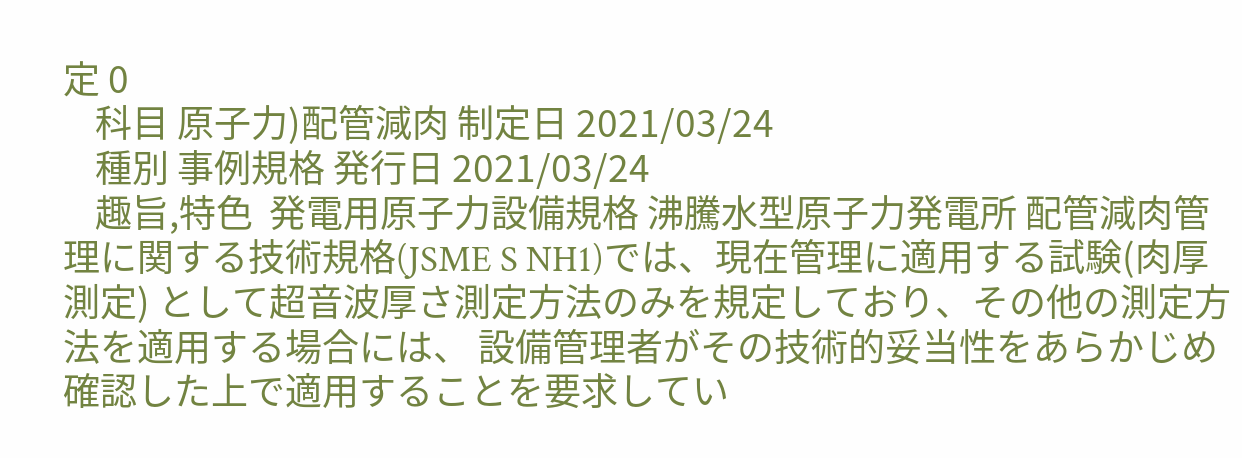定 0
    科目 原子力)配管減肉 制定日 2021/03/24
    種別 事例規格 発行日 2021/03/24
    趣旨,特色  発電用原子力設備規格 沸騰水型原子力発電所 配管減肉管理に関する技術規格(JSME S NH1)では、現在管理に適用する試験(肉厚測定) として超音波厚さ測定方法のみを規定しており、その他の測定方法を適用する場合には、 設備管理者がその技術的妥当性をあらかじめ確認した上で適用することを要求してい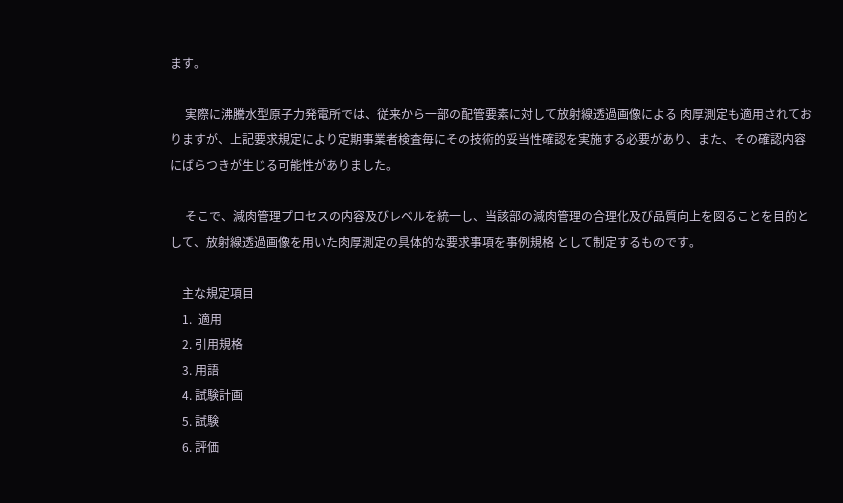ます。

     実際に沸騰水型原子力発電所では、従来から一部の配管要素に対して放射線透過画像による 肉厚測定も適用されておりますが、上記要求規定により定期事業者検査毎にその技術的妥当性確認を実施する必要があり、また、その確認内容にばらつきが生じる可能性がありました。

     そこで、減肉管理プロセスの内容及びレベルを統一し、当該部の減肉管理の合理化及び品質向上を図ることを目的として、放射線透過画像を用いた肉厚測定の具体的な要求事項を事例規格 として制定するものです。

    主な規定項目
    1.  適用
    2. 引用規格
    3. 用語
    4. 試験計画
    5. 試験
    6. 評価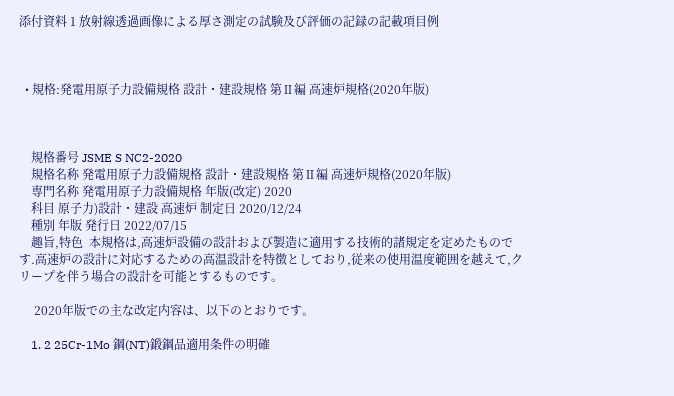添付資料 1 放射線透過画像による厚さ測定の試験及び評価の記録の記載項目例



  • 規格:発電用原子力設備規格 設計・建設規格 第Ⅱ編 高速炉規格(2020年版)



    規格番号 JSME S NC2-2020
    規格名称 発電用原子力設備規格 設計・建設規格 第Ⅱ編 高速炉規格(2020年版)
    専門名称 発電用原子力設備規格 年版(改定) 2020
    科目 原子力)設計・建設 高速炉 制定日 2020/12/24
    種別 年版 発行日 2022/07/15
    趣旨,特色  本規格は,高速炉設備の設計および製造に適用する技術的諸規定を定めたものです.高速炉の設計に対応するための高温設計を特徴としており,従来の使用温度範囲を越えて,クリープを伴う場合の設計を可能とするものです。

     2020年版での主な改定内容は、以下のとおりです。

    1. 2 25Cr-1Mo 鋼(NT)鍛鋼品適用条件の明確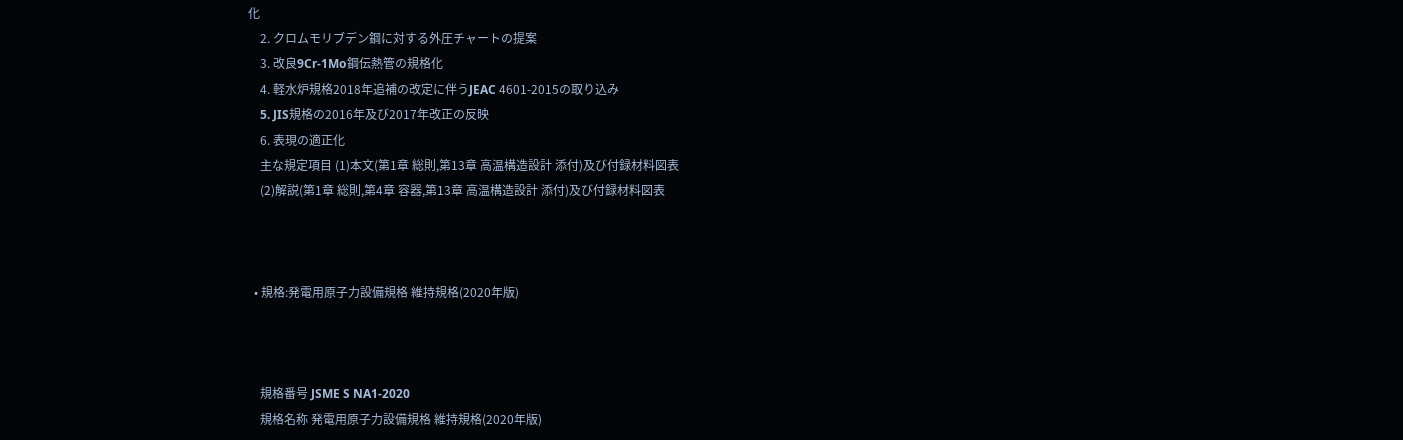化
    2. クロムモリブデン鋼に対する外圧チャートの提案
    3. 改良9Cr-1Mo鋼伝熱管の規格化
    4. 軽水炉規格2018年追補の改定に伴うJEAC 4601-2015の取り込み
    5. JIS規格の2016年及び2017年改正の反映
    6. 表現の適正化
    主な規定項目 (1)本文(第1章 総則,第13章 高温構造設計 添付)及び付録材料図表
    (2)解説(第1章 総則,第4章 容器,第13章 高温構造設計 添付)及び付録材料図表



  • 規格:発電用原子力設備規格 維持規格(2020年版)



    規格番号 JSME S NA1-2020
    規格名称 発電用原子力設備規格 維持規格(2020年版)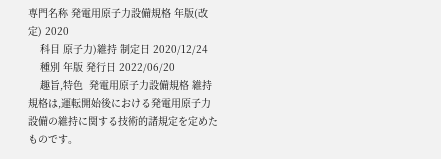専門名称 発電用原子力設備規格 年版(改定) 2020
    科目 原子力)維持 制定日 2020/12/24
    種別 年版 発行日 2022/06/20
    趣旨,特色  発電用原子力設備規格 維持規格は,運転開始後における発電用原子力設備の維持に関する技術的諸規定を定めたものです。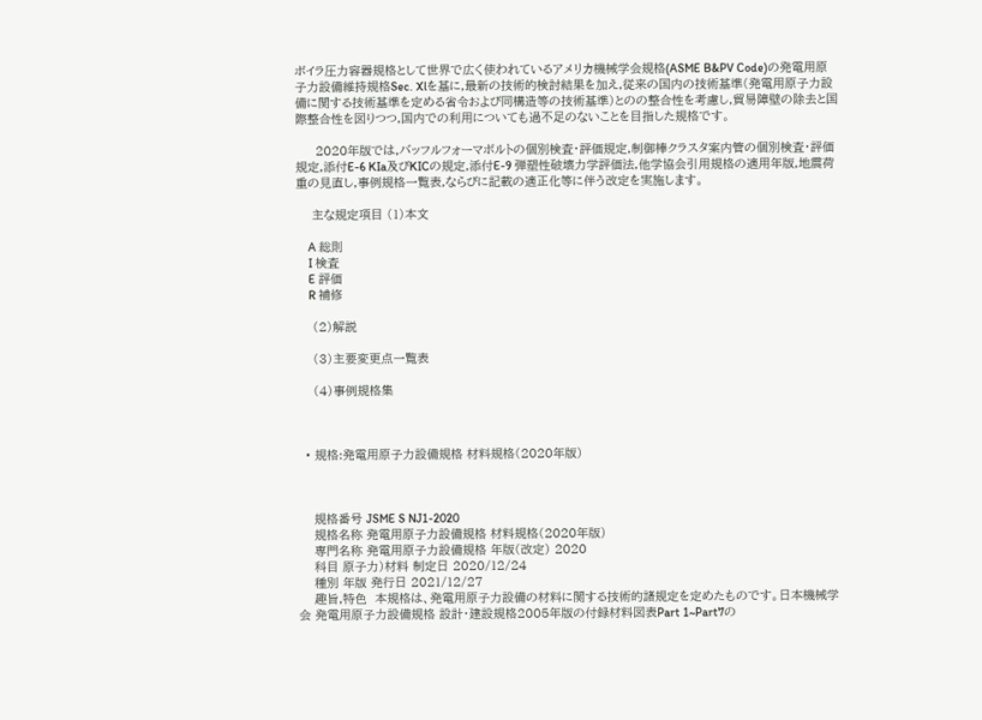ボイラ圧力容器規格として世界で広く使われているアメリカ機械学会規格(ASME B&PV Code)の発電用原子力設備維持規格Sec. Xlを基に,最新の技術的検討結果を加え,従来の国内の技術基準(発電用原子力設備に関する技術基準を定める省令および同構造等の技術基準)とのの整合性を考慮し,貿易障壁の除去と国際整合性を図りつつ,国内での利用についても過不足のないことを目指した規格です。

     2020年版では,バッフルフォーマボルトの個別検査・評価規定,制御棒クラスタ案内管の個別検査・評価規定,添付E-6 KIa及びKICの規定,添付E-9 弾塑性破壊力学評価法,他学協会引用規格の適用年版,地震荷重の見直し,事例規格一覧表,ならびに記載の適正化等に伴う改定を実施します。

    主な規定項目 (1)本文

    A 総則
    I 検査
    E 評価
    R 補修

    (2)解説

    (3)主要変更点一覧表

    (4)事例規格集



  • 規格:発電用原子力設備規格 材料規格(2020年版)



    規格番号 JSME S NJ1-2020
    規格名称 発電用原子力設備規格 材料規格(2020年版)
    専門名称 発電用原子力設備規格 年版(改定) 2020
    科目 原子力)材料 制定日 2020/12/24
    種別 年版 発行日 2021/12/27
    趣旨,特色  本規格は、発電用原子力設備の材料に関する技術的諸規定を定めたものです。日本機械学会 発電用原子力設備規格 設計・建設規格2005年版の付録材料図表Part 1~Part7の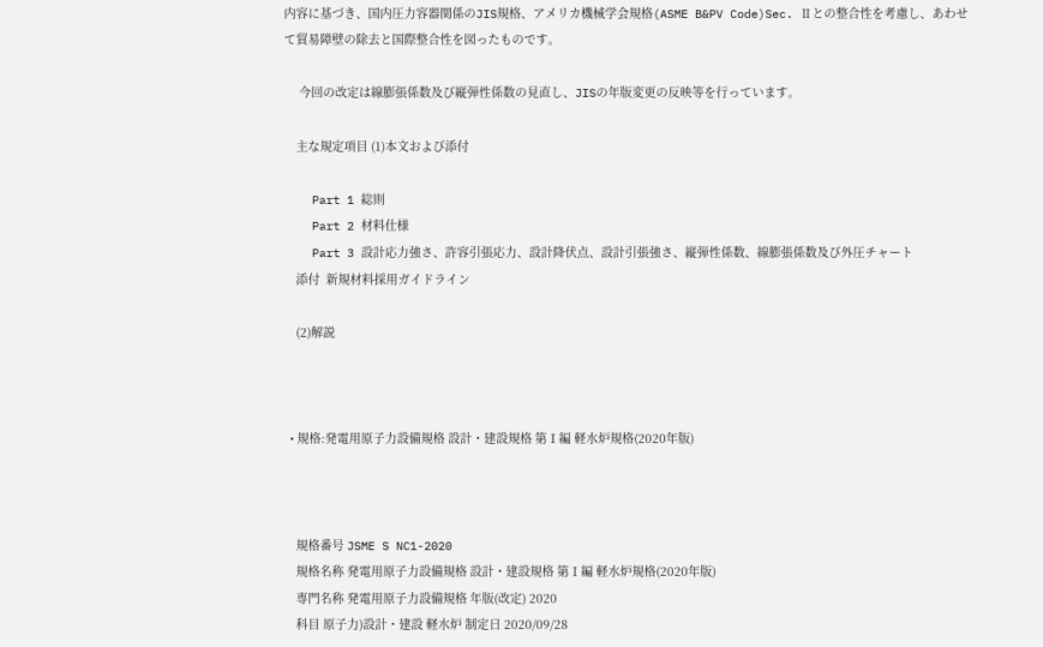内容に基づき、国内圧力容器関係のJIS規格、アメリカ機械学会規格(ASME B&PV Code)Sec. Ⅱとの整合性を考慮し、あわせて貿易障壁の除去と国際整合性を図ったものです。

     今回の改定は線膨張係数及び縦弾性係数の見直し、JISの年版変更の反映等を行っています。

    主な規定項目 (1)本文および添付

    Part 1 総則
    Part 2 材料仕様
    Part 3 設計応力強さ、許容引張応力、設計降伏点、設計引張強さ、縦弾性係数、線膨張係数及び外圧チャート
    添付  新規材料採用ガイドライン

    (2)解説



  • 規格:発電用原子力設備規格 設計・建設規格 第Ⅰ編 軽水炉規格(2020年版)



    規格番号 JSME S NC1-2020
    規格名称 発電用原子力設備規格 設計・建設規格 第Ⅰ編 軽水炉規格(2020年版)
    専門名称 発電用原子力設備規格 年版(改定) 2020
    科目 原子力)設計・建設 軽水炉 制定日 2020/09/28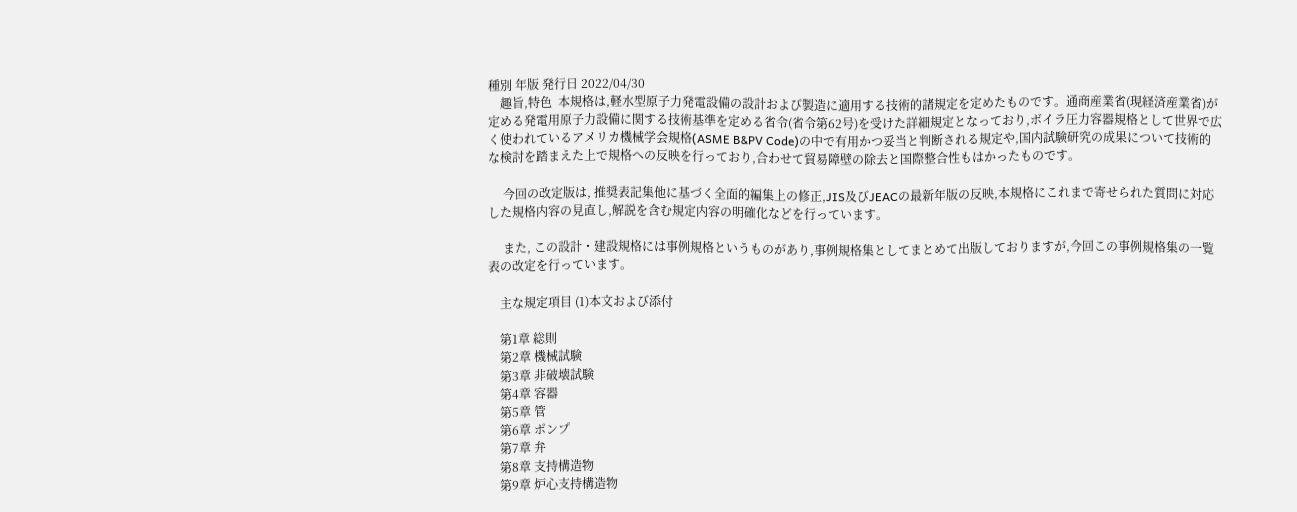種別 年版 発行日 2022/04/30
    趣旨,特色  本規格は,軽水型原子力発電設備の設計および製造に適用する技術的諸規定を定めたものです。通商産業省(現経済産業省)が定める発電用原子力設備に関する技術基準を定める省令(省令第62号)を受けた詳細規定となっており,ボイラ圧力容器規格として世界で広く使われているアメリカ機械学会規格(ASME B&PV Code)の中で有用かつ妥当と判断される規定や,国内試験研究の成果について技術的な検討を踏まえた上で規格への反映を行っており,合わせて貿易障壁の除去と国際整合性もはかったものです。

     今回の改定版は, 推奨表記集他に基づく全面的編集上の修正,JIS及びJEACの最新年版の反映,本規格にこれまで寄せられた質問に対応した規格内容の見直し,解説を含む規定内容の明確化などを行っています。

     また, この設計・建設規格には事例規格というものがあり,事例規格集としてまとめて出版しておりますが,今回この事例規格集の一覧表の改定を行っています。

    主な規定項目 (1)本文および添付

    第1章 総則
    第2章 機械試験
    第3章 非破壊試験
    第4章 容器
    第5章 管
    第6章 ポンプ
    第7章 弁
    第8章 支持構造物
    第9章 炉心支持構造物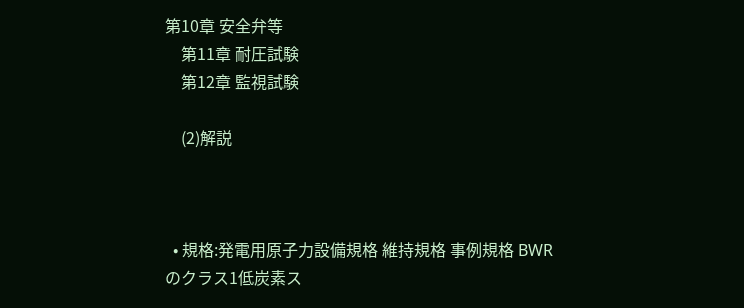第10章 安全弁等
    第11章 耐圧試験
    第12章 監視試験

    (2)解説



  • 規格:発電用原子力設備規格 維持規格 事例規格 BWRのクラス1低炭素ス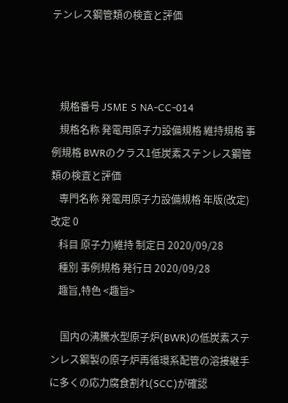テンレス鋼管類の検査と評価



    規格番号 JSME S NA-CC-014
    規格名称 発電用原子力設備規格 維持規格 事例規格 BWRのクラス1低炭素ステンレス鋼管類の検査と評価
    専門名称 発電用原子力設備規格 年版(改定) 改定 0
    科目 原子力)維持 制定日 2020/09/28
    種別 事例規格 発行日 2020/09/28
    趣旨,特色 <趣旨>

     国内の沸騰水型原子炉(BWR)の低炭素ステンレス鋼製の原子炉再循環系配管の溶接継手に多くの応力腐食割れ(SCC)が確認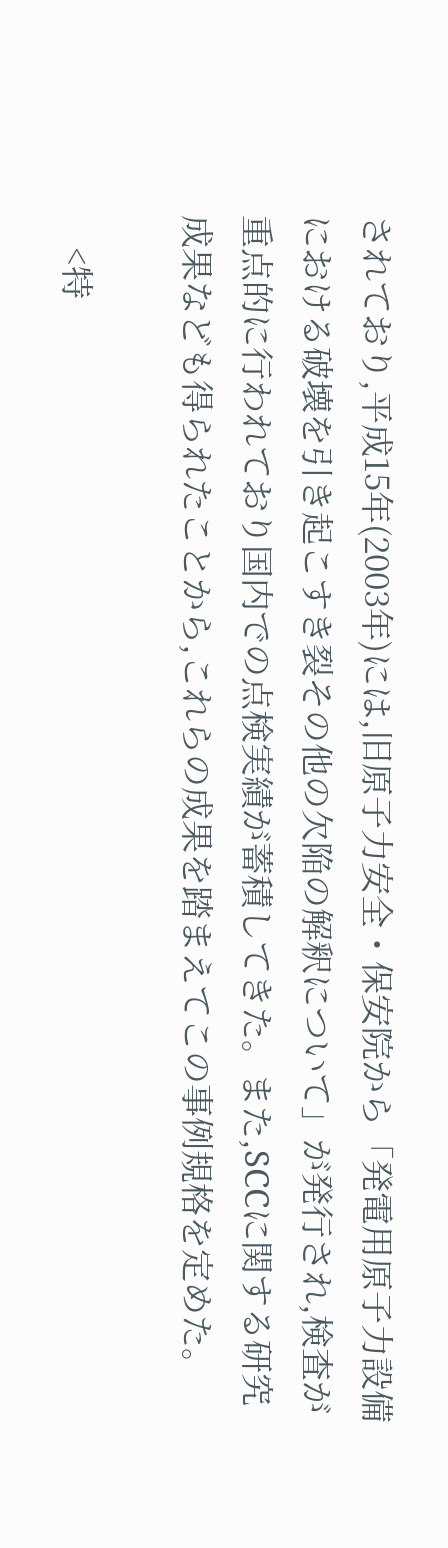されており,平成15年(2003年)には,旧原子力安全・保安院から「発電用原子力設備における破壊を引き起こすき裂その他の欠陥の解釈について」が発行され,検査が重点的に行われており国内での点検実績が蓄積してきた。また,SCCに関する研究成果なども得られたことから,これらの成果を踏まえてこの事例規格を定めた。

    <特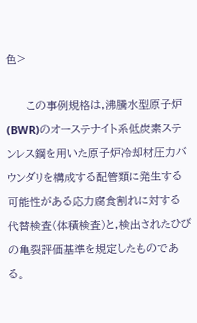色>

     この事例規格は,沸騰水型原子炉(BWR)のオーステナイト系低炭素ステンレス鋼を用いた原子炉冷却材圧力バウンダリを構成する配管類に発生する可能性がある応力腐食割れに対する代替検査(体積検査)と,検出されたひびの亀裂評価基準を規定したものである。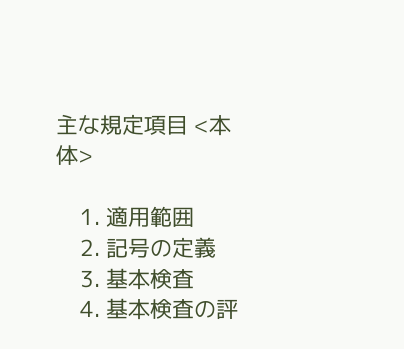主な規定項目 <本体>

    1. 適用範囲
    2. 記号の定義
    3. 基本検査
    4. 基本検査の評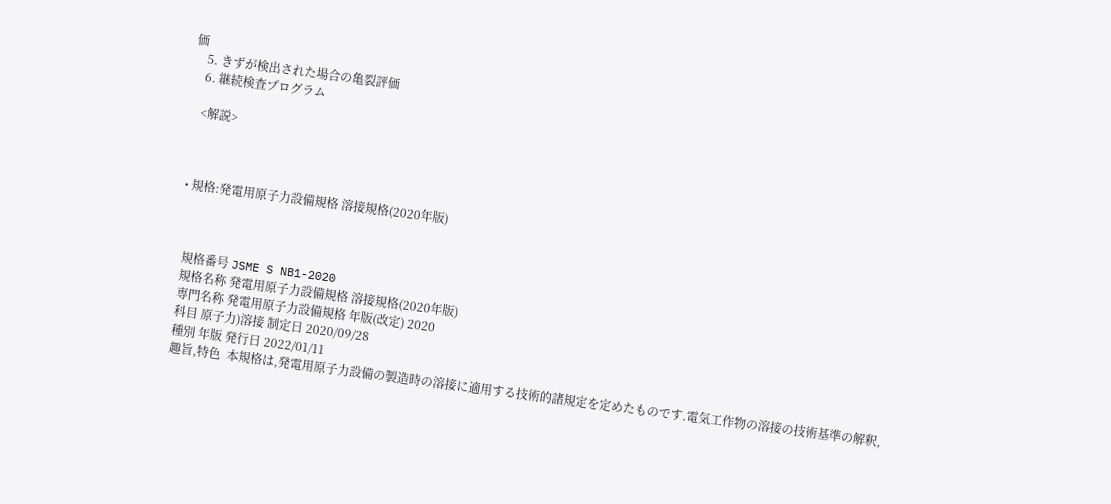価
    5. きずが検出された場合の亀裂評価
    6. 継続検査プログラム

    <解説>



  • 規格:発電用原子力設備規格 溶接規格(2020年版)



    規格番号 JSME S NB1-2020
    規格名称 発電用原子力設備規格 溶接規格(2020年版)
    専門名称 発電用原子力設備規格 年版(改定) 2020
    科目 原子力)溶接 制定日 2020/09/28
    種別 年版 発行日 2022/01/11
    趣旨,特色  本規格は,発電用原子力設備の製造時の溶接に適用する技術的諸規定を定めたものです.電気工作物の溶接の技術基準の解釈,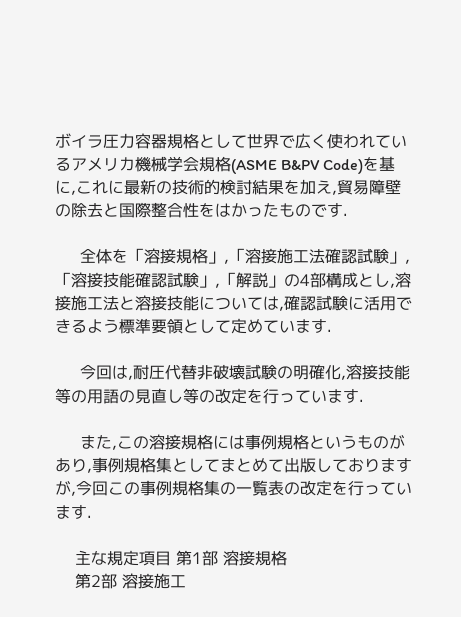ボイラ圧力容器規格として世界で広く使われているアメリカ機械学会規格(ASME B&PV Code)を基に,これに最新の技術的検討結果を加え,貿易障壁の除去と国際整合性をはかったものです.

     全体を「溶接規格」,「溶接施工法確認試験」,「溶接技能確認試験」,「解説」の4部構成とし,溶接施工法と溶接技能については,確認試験に活用できるよう標準要領として定めています.

     今回は,耐圧代替非破壊試験の明確化,溶接技能等の用語の見直し等の改定を行っています.

     また,この溶接規格には事例規格というものがあり,事例規格集としてまとめて出版しておりますが,今回この事例規格集の一覧表の改定を行っています.

    主な規定項目 第1部 溶接規格
    第2部 溶接施工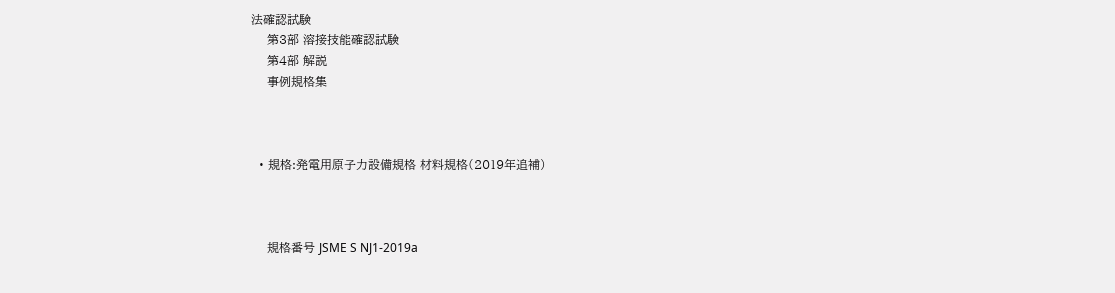法確認試験
    第3部 溶接技能確認試験
    第4部 解説
    事例規格集



  • 規格:発電用原子力設備規格 材料規格(2019年追補)



    規格番号 JSME S NJ1-2019a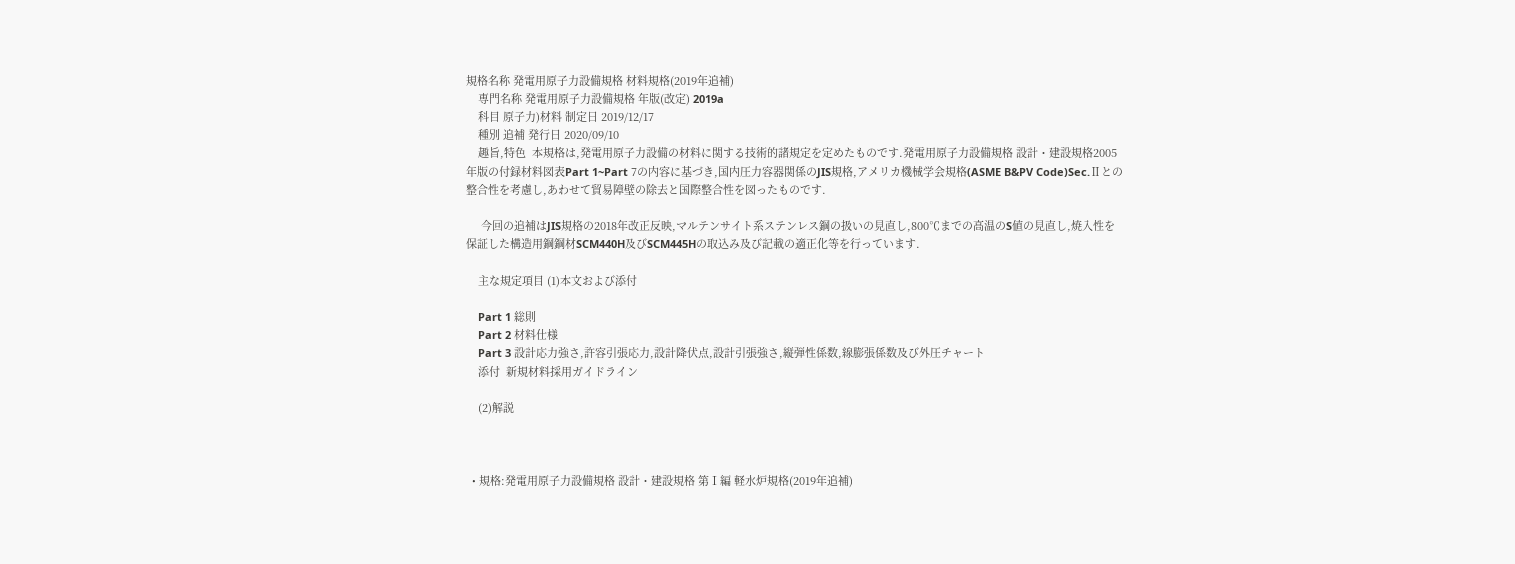規格名称 発電用原子力設備規格 材料規格(2019年追補)
    専門名称 発電用原子力設備規格 年版(改定) 2019a
    科目 原子力)材料 制定日 2019/12/17
    種別 追補 発行日 2020/09/10
    趣旨,特色  本規格は,発電用原子力設備の材料に関する技術的諸規定を定めたものです.発電用原子力設備規格 設計・建設規格2005年版の付録材料図表Part 1~Part 7の内容に基づき,国内圧力容器関係のJIS規格,アメリカ機械学会規格(ASME B&PV Code)Sec.Ⅱとの整合性を考慮し,あわせて貿易障壁の除去と国際整合性を図ったものです.

     今回の追補はJIS規格の2018年改正反映,マルテンサイト系ステンレス鋼の扱いの見直し,800℃までの高温のS値の見直し,焼入性を保証した構造用鋼鋼材SCM440H及びSCM445Hの取込み及び記載の適正化等を行っています.

    主な規定項目 (1)本文および添付

    Part 1 総則
    Part 2 材料仕様
    Part 3 設計応力強さ,許容引張応力,設計降伏点,設計引張強さ,縦弾性係数,線膨張係数及び外圧チャート
    添付  新規材料採用ガイドライン

    (2)解説



  • 規格:発電用原子力設備規格 設計・建設規格 第Ⅰ編 軽水炉規格(2019年追補)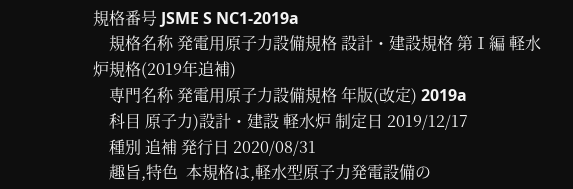規格番号 JSME S NC1-2019a
    規格名称 発電用原子力設備規格 設計・建設規格 第Ⅰ編 軽水炉規格(2019年追補)
    専門名称 発電用原子力設備規格 年版(改定) 2019a
    科目 原子力)設計・建設 軽水炉 制定日 2019/12/17
    種別 追補 発行日 2020/08/31
    趣旨,特色  本規格は,軽水型原子力発電設備の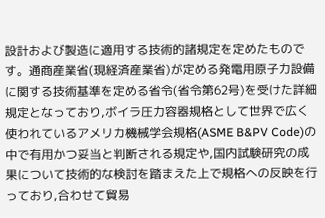設計および製造に適用する技術的諸規定を定めたものです。通商産業省(現経済産業省)が定める発電用原子力設備に関する技術基準を定める省令(省令第62号)を受けた詳細規定となっており,ボイラ圧力容器規格として世界で広く使われているアメリカ機械学会規格(ASME B&PV Code)の中で有用かつ妥当と判断される規定や,国内試験研究の成果について技術的な検討を踏まえた上で規格への反映を行っており,合わせて貿易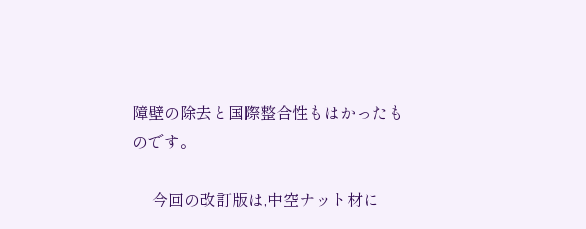障壁の除去と国際整合性もはかったものです。

     今回の改訂版は,中空ナット材に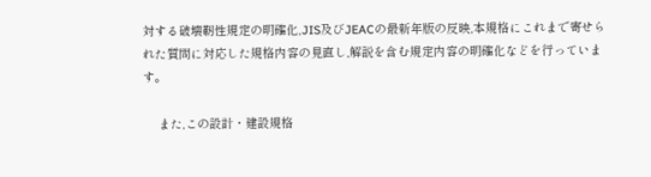対する破壊靭性規定の明確化,JIS及びJEACの最新年版の反映,本規格にこれまで寄せられた質問に対応した規格内容の見直し,解説を含む規定内容の明確化などを行っています。

     また,この設計・建設規格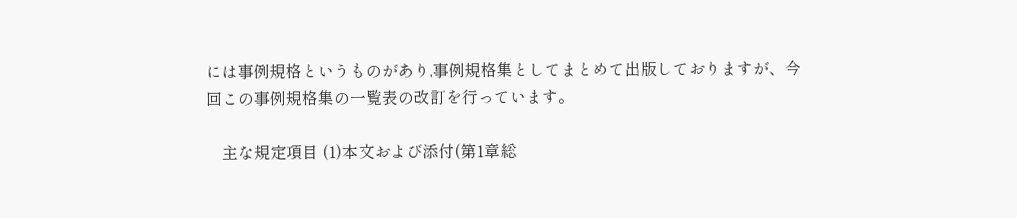には事例規格というものがあり,事例規格集としてまとめて出版しておりますが、今回この事例規格集の一覧表の改訂を行っています。

    主な規定項目 (1)本文および添付(第1章総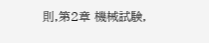則,第2章 機械試験,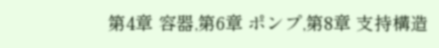第4章 容器,第6章 ポンプ,第8章 支持構造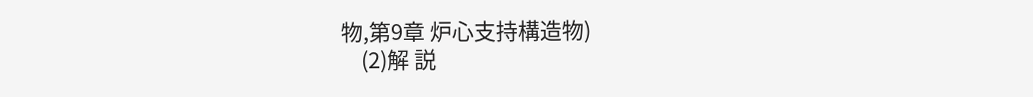物,第9章 炉心支持構造物)
    (2)解 説